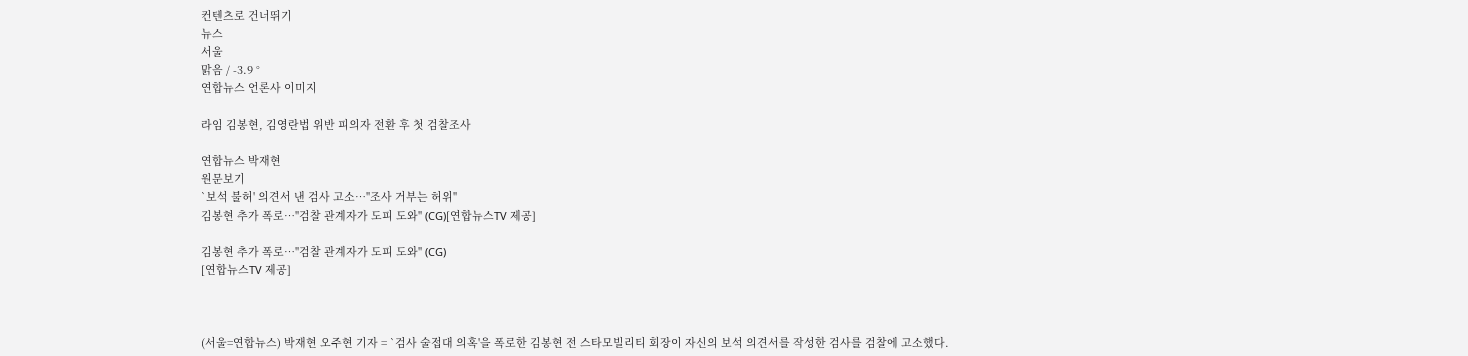컨텐츠로 건너뛰기
뉴스
서울
맑음 / -3.9 °
연합뉴스 언론사 이미지

라임 김봉현, 김영란법 위반 피의자 전환 후 첫 검찰조사

연합뉴스 박재현
원문보기
`보석 불허' 의견서 낸 검사 고소…"조사 거부는 허위"
김봉현 추가 폭로…"검찰 관계자가 도피 도와" (CG)[연합뉴스TV 제공]

김봉현 추가 폭로…"검찰 관계자가 도피 도와" (CG)
[연합뉴스TV 제공]



(서울=연합뉴스) 박재현 오주현 기자 = `검사 술접대 의혹'을 폭로한 김봉현 전 스타모빌리티 회장이 자신의 보석 의견서를 작성한 검사를 검찰에 고소했다.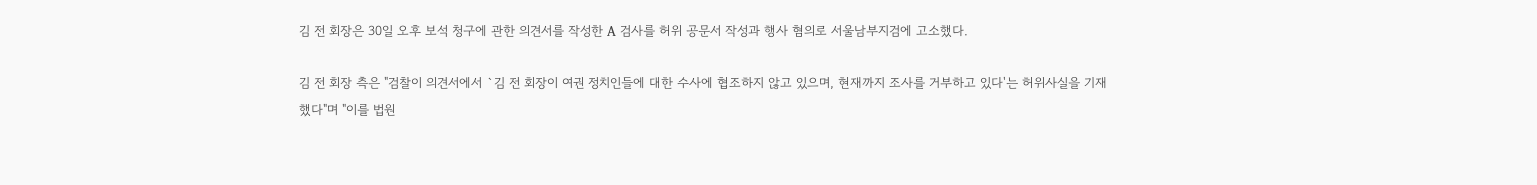김 전 회장은 30일 오후 보석 청구에 관한 의견서를 작성한 A 검사를 허위 공문서 작성과 행사 혐의로 서울남부지검에 고소했다.

김 전 회장 측은 "검찰이 의견서에서 `김 전 회장이 여권 정치인들에 대한 수사에 협조하지 않고 있으며, 현재까지 조사를 거부하고 있다'는 허위사실을 기재했다"며 "이를 법원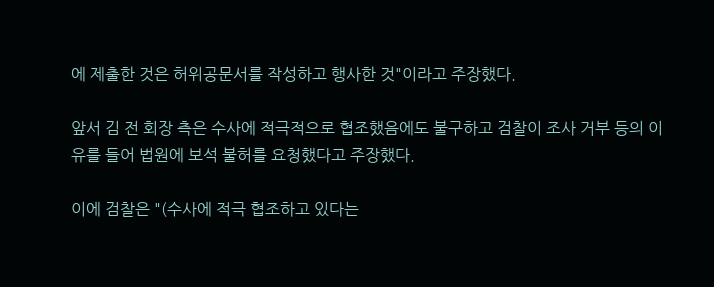에 제출한 것은 허위공문서를 작성하고 행사한 것"이라고 주장했다.

앞서 김 전 회장 측은 수사에 적극적으로 협조했음에도 불구하고 검찰이 조사 거부 등의 이유를 들어 법원에 보석 불허를 요청했다고 주장했다.

이에 검찰은 "(수사에 적극 협조하고 있다는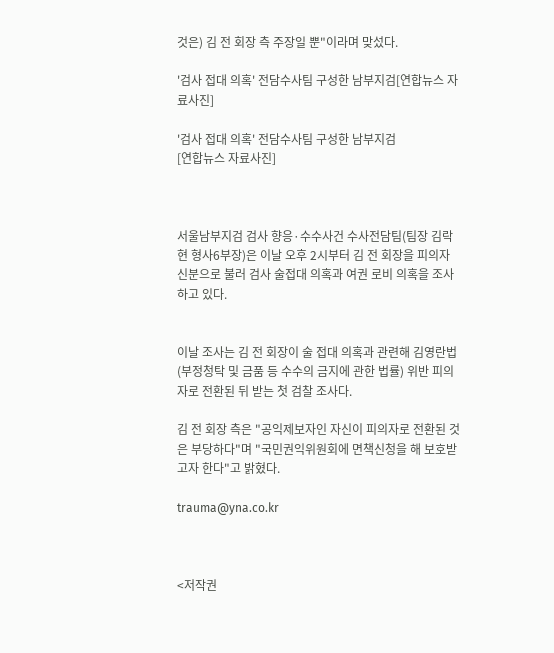것은) 김 전 회장 측 주장일 뿐"이라며 맞섰다.

'검사 접대 의혹' 전담수사팀 구성한 남부지검[연합뉴스 자료사진]

'검사 접대 의혹' 전담수사팀 구성한 남부지검
[연합뉴스 자료사진]



서울남부지검 검사 향응·수수사건 수사전담팀(팀장 김락현 형사6부장)은 이날 오후 2시부터 김 전 회장을 피의자 신분으로 불러 검사 술접대 의혹과 여권 로비 의혹을 조사하고 있다.


이날 조사는 김 전 회장이 술 접대 의혹과 관련해 김영란법(부정청탁 및 금품 등 수수의 금지에 관한 법률) 위반 피의자로 전환된 뒤 받는 첫 검찰 조사다.

김 전 회장 측은 "공익제보자인 자신이 피의자로 전환된 것은 부당하다"며 "국민권익위원회에 면책신청을 해 보호받고자 한다"고 밝혔다.

trauma@yna.co.kr



<저작권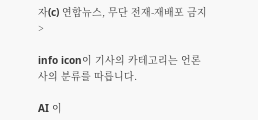자(c) 연합뉴스, 무단 전재-재배포 금지>

info icon이 기사의 카테고리는 언론사의 분류를 따릅니다.

AI 이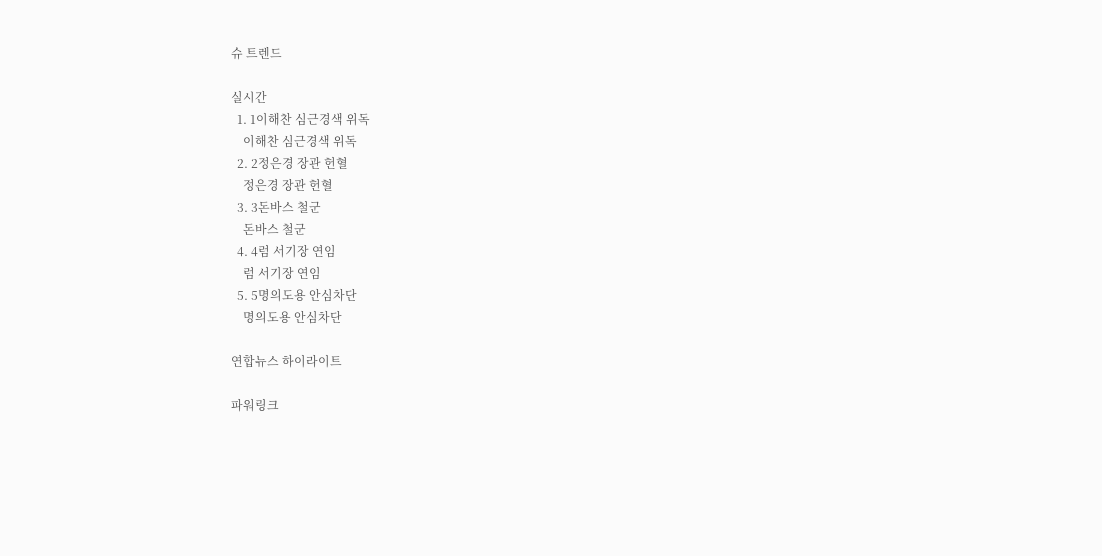슈 트렌드

실시간
  1. 1이해찬 심근경색 위독
    이해찬 심근경색 위독
  2. 2정은경 장관 헌혈
    정은경 장관 헌혈
  3. 3돈바스 철군
    돈바스 철군
  4. 4럼 서기장 연임
    럼 서기장 연임
  5. 5명의도용 안심차단
    명의도용 안심차단

연합뉴스 하이라이트

파워링크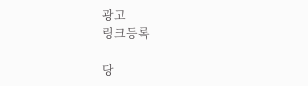광고
링크등록

당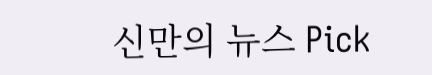신만의 뉴스 Pick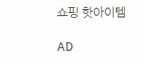쇼핑 핫아이템

AD